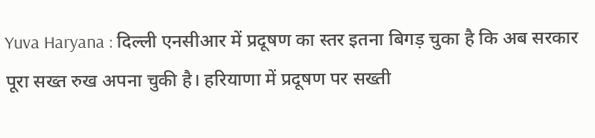Yuva Haryana : दिल्ली एनसीआर में प्रदूषण का स्तर इतना बिगड़ चुका है कि अब सरकार पूरा सख्त रुख अपना चुकी है। हरियाणा में प्रदूषण पर सख्ती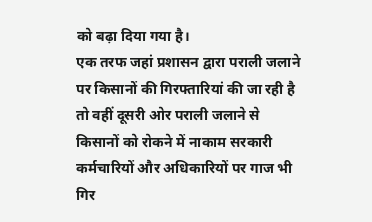को बढ़ा दिया गया है।
एक तरफ जहां प्रशासन द्वारा पराली जलाने पर किसानों की गिरफ्तारियां की जा रही है तो वहीं दूसरी ओर पराली जलाने से किसानों को रोकने में नाकाम सरकारी कर्मचारियों और अधिकारियों पर गाज भी गिर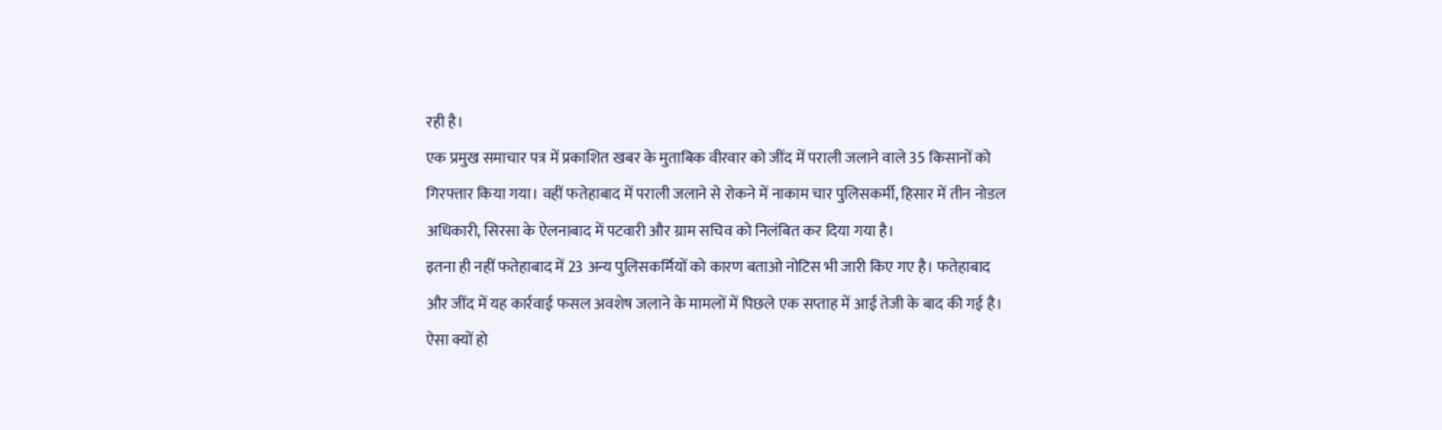रही है।
एक प्रमुख समाचार पत्र में प्रकाशित खबर के मुताबिक वीरवार को जींद में पराली जलाने वाले 35 किसानों को गिरफ्तार किया गया। वहीं फतेहाबाद में पराली जलाने से रोकने में नाकाम चार पुलिसकर्मी, हिसार में तीन नोडल अधिकारी, सिरसा के ऐलनाबाद में पटवारी और ग्राम सचिव को निलंबित कर दिया गया है।
इतना ही नहीं फतेहाबाद में 23 अन्य पुलिसकर्मियों को कारण बताओ नोटिस भी जारी किए गए है। फतेहाबाद और जींद में यह कार्रवाई फसल अवशेष जलाने के मामलों में पिछले एक सप्ताह में आई तेजी के बाद की गई है।
ऐसा क्यों हो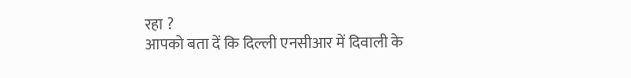रहा ?
आपको बता दें कि दिल्ली एनसीआर में दिवाली के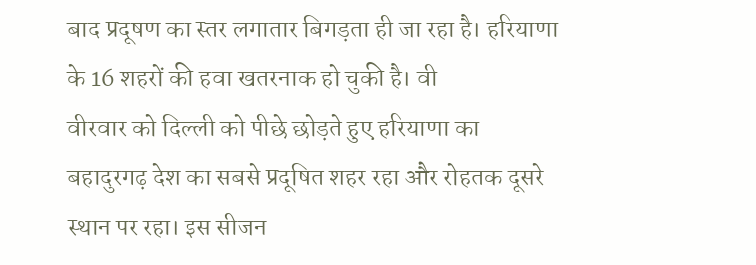बाद प्रदूषण का स्तर लगातार बिगड़ता ही जा रहा है। हरियाणा के 16 शहरों की हवा खतरनाक हो चुकी है। वी
वीरवार को दिल्ली को पीछे छोड़ते हुए हरियाणा का बहादुरगढ़ देश का सबसे प्रदूषित शहर रहा और रोहतक दूसरे स्थान पर रहा। इस सीजन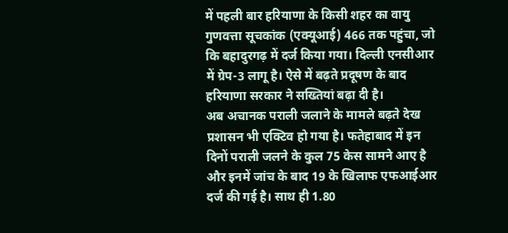में पहली बार हरियाणा के किसी शहर का वायु गुणवत्ता सूचकांक (एक्यूआई) 466 तक पहुंचा, जो कि बहादुरगढ़ में दर्ज किया गया। दिल्ली एनसीआर में ग्रेप-3 लागू है। ऐसे में बढ़ते प्रदूषण के बाद हरियाणा सरकार ने सख्तियां बढ़ा दी है।
अब अचानक पराली जलाने के मामले बढ़ते देख प्रशासन भी एक्टिव हो गया है। फतेहाबाद में इन दिनों पराली जलने के कुल 75 केस सामने आए है और इनमें जांच के बाद 19 के खिलाफ एफआईआर दर्ज की गई है। साथ ही 1.80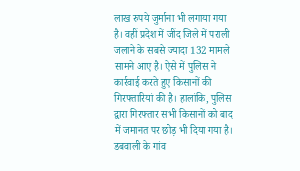लाख रुपये जुर्माना भी लगाया गया है। वहीं प्रदेश में जींद जिले में पराली जलाने के सबसे ज्यादा 132 मामले सामने आए है। ऐसे में पुलिस ने कार्रवाई करते हुए किसानों की गिरफ्तारियां की है। हालांकि, पुलिस द्वारा गिरफ्तार सभी किसानों को बाद में जमानत पर छोड़ भी दिया गया है।
डबवाली के गांव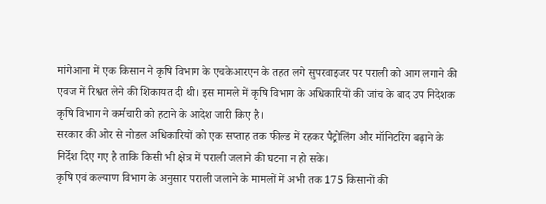मांगेआना में एक किसान ने कृषि विभाग के एचकेआरएन के तहत लगे सुपरवाइजर पर पराली को आग लगाने की एवज में रिश्वत लेने की शिकायत दी थी। इस मामले में कृषि विभाग के अधिकारियों की जांच के बाद उप निदेशक कृषि विभाग ने कर्मचारी को हटाने के आदेश जारी किए है।
सरकार की ओर से नोडल अधिकारियों को एक सप्ताह तक फील्ड में रहकर पैट्रोलिंग और मॉनिटरिंग बढ़ाने के निर्देश दिए गए है ताकि किसी भी क्षेत्र में पराली जलाने की घटना न हो सके।
कृषि एवं कल्याण विभाग के अनुसार पराली जलाने के मामलों में अभी तक 175 किसानों की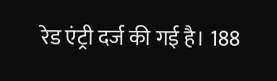रेड एंट्री दर्ज की गई है। 188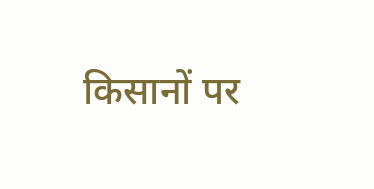किसानों पर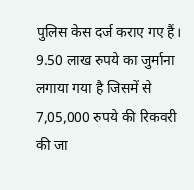पुलिस केस दर्ज कराए गए हैं। 9.50 लाख रुपये का जुर्माना लगाया गया है जिसमें से 7,05,000 रुपये की रिकवरी की जा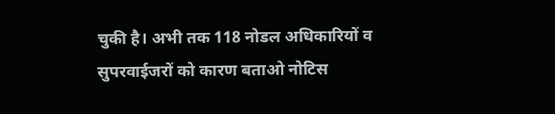चुकी है। अभी तक 118 नोडल अधिकारियों व सुपरवाईजरों को कारण बताओ नोटिस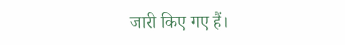जारी किए गए हैं।